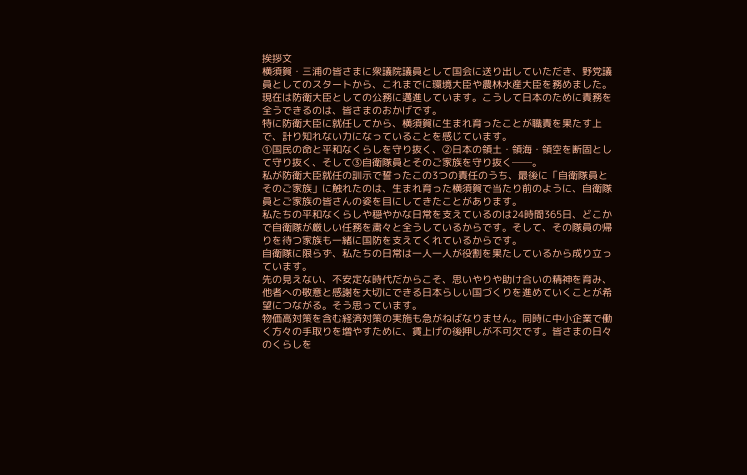挨拶文
横須賀・三浦の皆さまに衆議院議員として国会に送り出していただき、野党議員としてのスタートから、これまでに環境大臣や農林水産大臣を務めました。現在は防衛大臣としての公務に邁進しています。こうして日本のために責務を全うできるのは、皆さまのおかげです。
特に防衛大臣に就任してから、横須賀に生まれ育ったことが職責を果たす上で、計り知れない力になっていることを感じています。
①国民の命と平和なくらしを守り抜く、②日本の領土・領海・領空を断固として守り抜く、そして③自衛隊員とそのご家族を守り抜く──。
私が防衛大臣就任の訓示で誓ったこの3つの責任のうち、最後に「自衛隊員とそのご家族」に触れたのは、生まれ育った横須賀で当たり前のように、自衛隊員とご家族の皆さんの姿を目にしてきたことがあります。
私たちの平和なくらしや穏やかな日常を支えているのは24時間365日、どこかで自衛隊が厳しい任務を粛々と全うしているからです。そして、その隊員の帰りを待つ家族も一緒に国防を支えてくれているからです。
自衛隊に限らず、私たちの日常は一人一人が役割を果たしているから成り立っています。
先の見えない、不安定な時代だからこそ、思いやりや助け合いの精神を育み、他者への敬意と感謝を大切にできる日本らしい国づくりを進めていくことが希望につながる。そう思っています。
物価高対策を含む経済対策の実施も急がねばなりません。同時に中小企業で働く方々の手取りを増やすために、賃上げの後押しが不可欠です。皆さまの日々のくらしを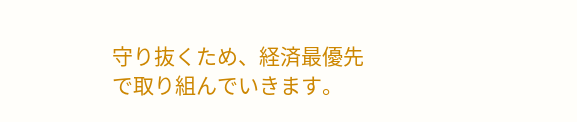守り抜くため、経済最優先で取り組んでいきます。